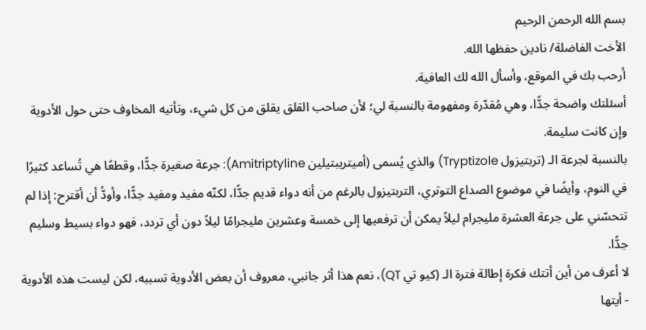بسم الله الرحمن الرحيم
الأخت الفاضلة/ نادين حفظها الله.
أرحب بك في الموقع، وأسأل الله لك العافية.
أسئلتك واضحة جدًّا، وهي مُقدّرة ومفهومة بالنسبة لي؛ لأن صاحب القلق يقلق من كل شيء، وتأتيه المخاوف حتى حول الأدوية وإن كانت سليمة.
بالنسبة لجرعة الـ (تربتيزول Tryptizole) والذي يُسمى (أميتريبتيلين Amitriptyline): جرعة صغيرة جدًّا، وقطعًا هي تُساعد كثيرًا في النوم، وأيضًا في موضوع الصداع التوتري، التربتيزول بالرغم من أنه دواء قديم جدًّا، لكنّه مفيد ومفيد جدًّا، وأودُّ أن أقترح: إذا لم تتحسّني على جرعة العشرة مليجرام ليلاً يمكن أن ترفعيها إلى خمسة وعشرين مليجرامًا ليلاً دون أي تردد، فهو دواء بسيط وسليم جدًّا.
لا أعرف من أين أتتك فكرة إطالة فترة الـ (كيو تي QT)، نعم هذا أثر جانبي، معروف أن بعض الأدوية تسببه، لكن ليست هذه الأدوية - أيتها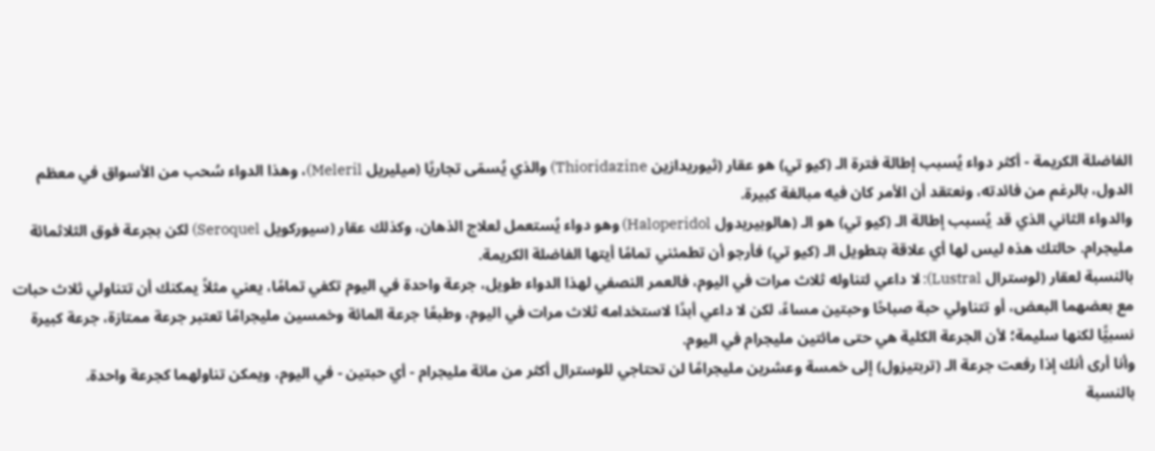الفاضلة الكريمة - أكثر دواء يُسبب إطالة فترة الـ (كيو تي) هو عقار (ثيوريدازين Thioridazine) والذي يُسمّى تجاريًا (ميليريل Meleril)، وهذا الدواء سُحب من الأسواق في معظم الدول، بالرغم من فائدته، ونعتقد أن الأمر كان فيه مبالغة كبيرة.
والدواء الثاني الذي قد يُسبب إطالة الـ (كيو تي) هو الـ (هالوبيريدول Haloperidol) وهو دواء يُستعمل لعلاج الذهان، وكذلك عقار (سيوركويل Seroquel) لكن بجرعة فوق الثلاثمائة مليجرام. حالتك هذه ليس لها أي علاقة بتطويل الـ (كيو تي) فأرجو أن تطمئني تمامًا أيتها الفاضلة الكريمة.
بالنسبة لعقار (لوسترال Lustral): لا داعي لتناوله ثلاث مرات في اليوم، فالعمر النصفي لهذا الدواء طويل، جرعة واحدة في اليوم تكفي تمامًا، يعني مثلاً يمكنك أن تتناولي ثلاث حبات مع بعضهما البعض، أو تتناولي حبة صباحًا وحبتين مساءً، لكن لا داعي أبدًا لاستخدامه ثلاث مرات في اليوم، وطبعًا جرعة المائة وخمسين مليجرامًا تعتبر جرعة ممتازة، جرعة كبيرة نسبيًّا لكنها سليمة؛ لأن الجرعة الكلية هي حتى مائتين مليجرام في اليوم.
وأنا أرى أنك إذا رفعت جرعة الـ (تربتيزول) إلى خمسة وعشرين مليجرامًا لن تحتاجي للوسترال أكثر من مائة مليجرام - أي حبتين - في اليوم، ويمكن تناولهما كجرعة واحدة.
بالنسبة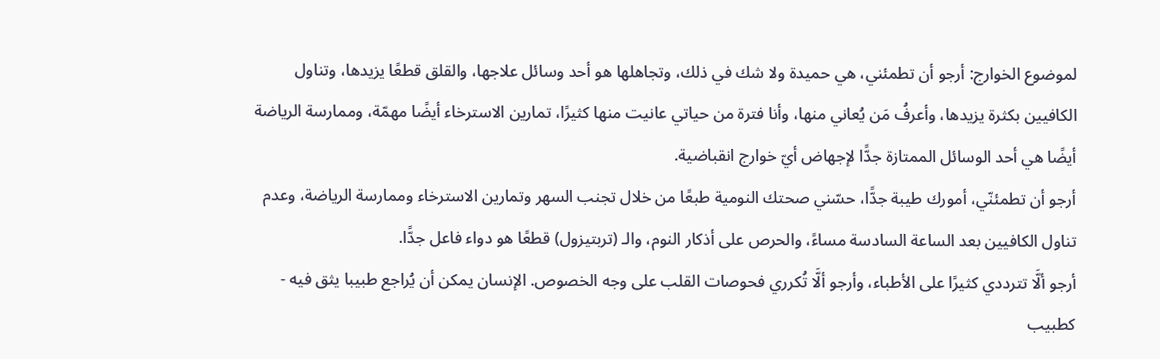لموضوع الخوارج: أرجو أن تطمئني، هي حميدة ولا شك في ذلك، وتجاهلها هو أحد وسائل علاجها، والقلق قطعًا يزيدها، وتناول الكافيين بكثرة يزيدها، وأعرفُ مَن يُعاني منها، وأنا فترة من حياتي عانيت منها كثيرًا، تمارين الاسترخاء أيضًا مهمّة، وممارسة الرياضة أيضًا هي أحد الوسائل الممتازة جدًّا لإجهاض أيّ خوارج انقباضية.
أرجو أن تطمئنّي، أمورك طيبة جدًّا، حسّني صحتك النومية طبعًا من خلال تجنب السهر وتمارين الاسترخاء وممارسة الرياضة، وعدم تناول الكافيين بعد الساعة السادسة مساءً، والحرص على أذكار النوم، والـ (تربتيزول) قطعًا هو دواء فاعل جدًّا.
أرجو ألَّا تترددي كثيرًا على الأطباء، وأرجو ألَّا تُكرري فحوصات القلب على وجه الخصوص. الإنسان يمكن أن يُراجع طبيبا يثق فيه - كطبيب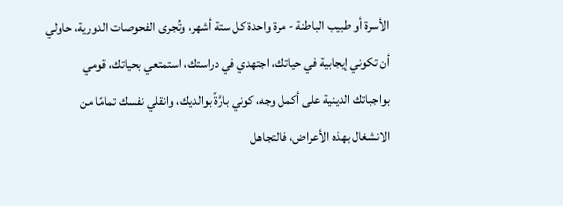الأسرة أو طبيب الباطنة - مرة واحدة كل ستة أشهر، وتُجرى الفحوصات الدورية، حاولي أن تكوني إيجابية في حياتك، اجتهدي في دراستك، استمتعي بحياتك، قومي بواجباتك الدينية على أكمل وجه، كوني بارَّةً بوالديك، وانقلي نفسك تمامًا من الانشغال بهذه الأعراض، فالتجاهل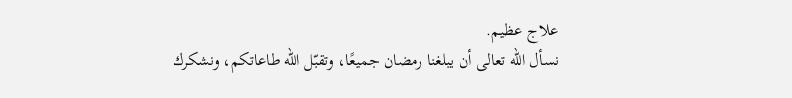علاج عظيم.
نسأل الله تعالى أن يبلغنا رمضان جميعًا، وتقبّل الله طاعاتكم، ونشكرك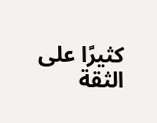كثيرًا على الثقة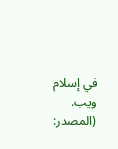في إسلام ويب.
(المصدر: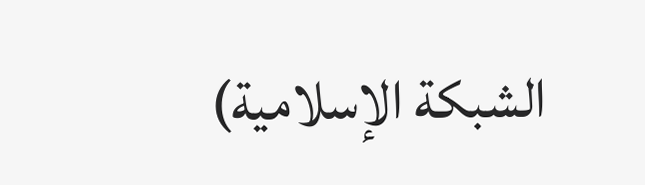الشبكة الإسلامية)